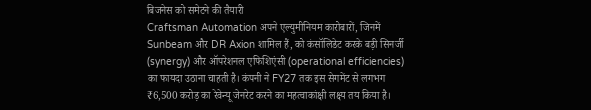बिजनेस को समेटने की तैयारी
Craftsman Automation अपने एल्युमीनियम कारोबारों, जिनमें Sunbeam और DR Axion शामिल हैं, को कंसॉलिडेट करके बड़ी सिनर्जी (synergy) और ऑपरेशनल एफिशिएंसी (operational efficiencies) का फायदा उठाना चाहती है। कंपनी ने FY27 तक इस सेगमेंट से लगभग ₹6,500 करोड़ का रेवेन्यू जेनरेट करने का महत्वाकांक्षी लक्ष्य तय किया है।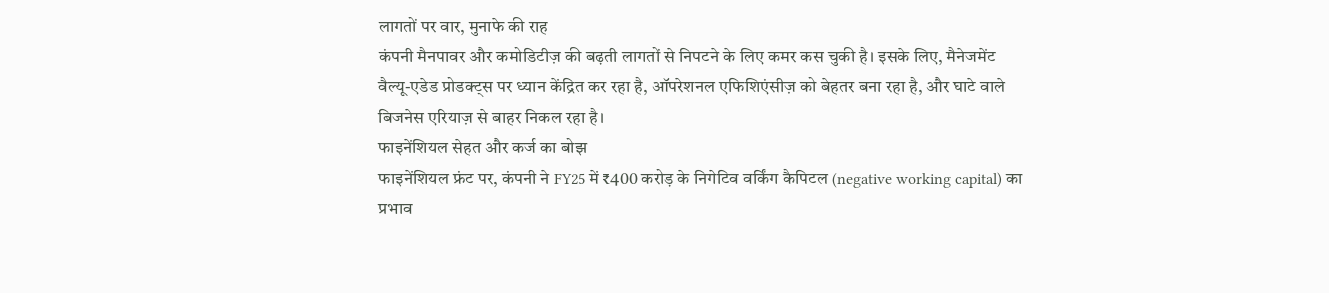लागतों पर वार, मुनाफे की राह
कंपनी मैनपावर और कमोडिटीज़ की बढ़ती लागतों से निपटने के लिए कमर कस चुकी है। इसके लिए, मैनेजमेंट वैल्यू-एडेड प्रोडक्ट्स पर ध्यान केंद्रित कर रहा है, ऑपरेशनल एफिशिएंसीज़ को बेहतर बना रहा है, और घाटे वाले बिजनेस एरियाज़ से बाहर निकल रहा है।
फाइनेंशियल सेहत और कर्ज का बोझ
फाइनेंशियल फ्रंट पर, कंपनी ने FY25 में ₹400 करोड़ के निगेटिव वर्किंग कैपिटल (negative working capital) का प्रभाव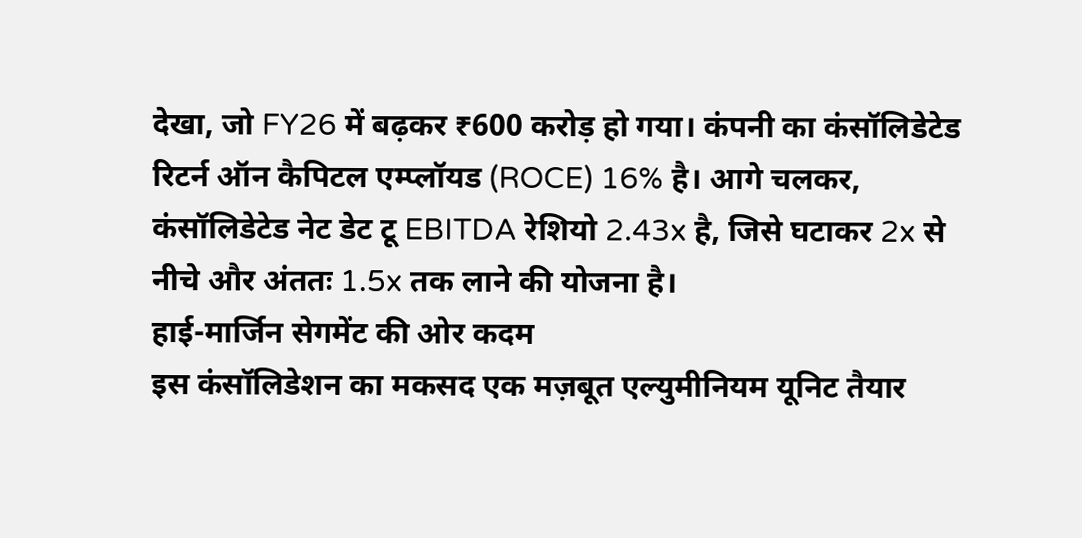देखा, जो FY26 में बढ़कर ₹600 करोड़ हो गया। कंपनी का कंसॉलिडेटेड रिटर्न ऑन कैपिटल एम्प्लॉयड (ROCE) 16% है। आगे चलकर, कंसॉलिडेटेड नेट डेट टू EBITDA रेशियो 2.43x है, जिसे घटाकर 2x से नीचे और अंततः 1.5x तक लाने की योजना है।
हाई-मार्जिन सेगमेंट की ओर कदम
इस कंसॉलिडेशन का मकसद एक मज़बूत एल्युमीनियम यूनिट तैयार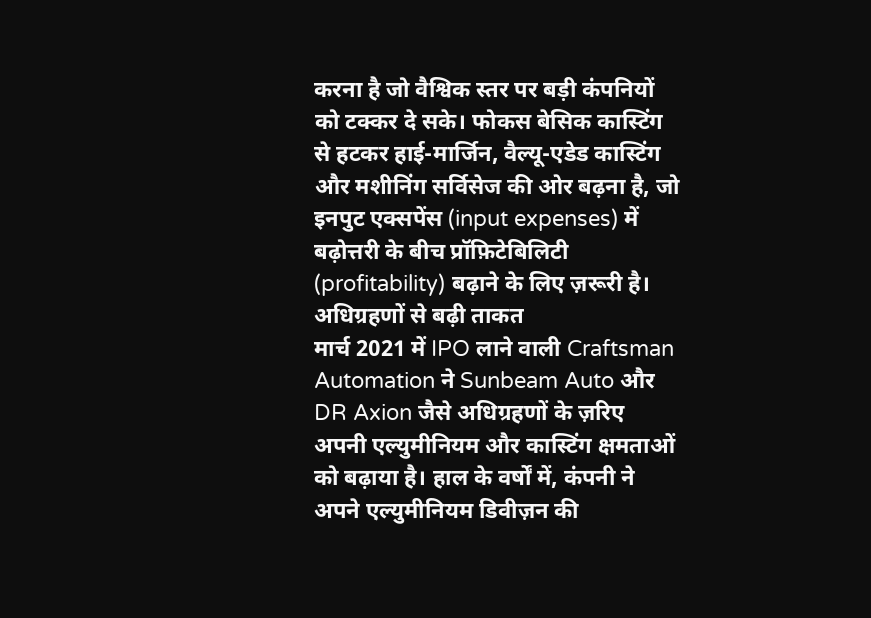करना है जो वैश्विक स्तर पर बड़ी कंपनियों को टक्कर दे सके। फोकस बेसिक कास्टिंग से हटकर हाई-मार्जिन, वैल्यू-एडेड कास्टिंग और मशीनिंग सर्विसेज की ओर बढ़ना है, जो इनपुट एक्सपेंस (input expenses) में बढ़ोत्तरी के बीच प्रॉफ़िटेबिलिटी (profitability) बढ़ाने के लिए ज़रूरी है।
अधिग्रहणों से बढ़ी ताकत
मार्च 2021 में IPO लाने वाली Craftsman Automation ने Sunbeam Auto और DR Axion जैसे अधिग्रहणों के ज़रिए अपनी एल्युमीनियम और कास्टिंग क्षमताओं को बढ़ाया है। हाल के वर्षों में, कंपनी ने अपने एल्युमीनियम डिवीज़न की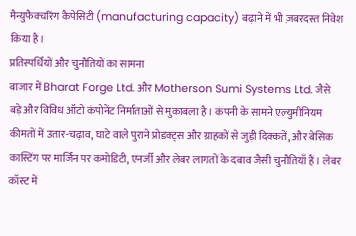मैन्युफैक्चरिंग कैपेसिटी (manufacturing capacity) बढ़ाने में भी ज़बरदस्त निवेश किया है।
प्रतिस्पर्धियों और चुनौतियों का सामना
बाजार में Bharat Forge Ltd. और Motherson Sumi Systems Ltd. जैसे बड़े और विविध ऑटो कंपोनेंट निर्माताओं से मुकाबला है। कंपनी के सामने एल्युमीनियम कीमतों में उतार-चढ़ाव, घाटे वाले पुराने प्रोडक्ट्स और ग्राहकों से जुड़ी दिक्कतें, और बेसिक कास्टिंग पर मार्जिन पर कमोडिटी, एनर्जी और लेबर लागतों के दबाव जैसी चुनौतियाँ हैं। लेबर कॉस्ट में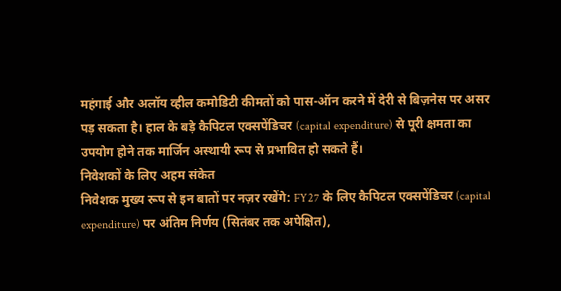महंगाई और अलॉय व्हील कमोडिटी कीमतों को पास-ऑन करने में देरी से बिज़नेस पर असर पड़ सकता है। हाल के बड़े कैपिटल एक्सपेंडिचर (capital expenditure) से पूरी क्षमता का उपयोग होने तक मार्जिन अस्थायी रूप से प्रभावित हो सकते हैं।
निवेशकों के लिए अहम संकेत
निवेशक मुख्य रूप से इन बातों पर नज़र रखेंगे: FY27 के लिए कैपिटल एक्सपेंडिचर (capital expenditure) पर अंतिम निर्णय (सितंबर तक अपेक्षित),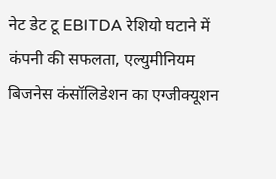नेट डेट टू EBITDA रेशियो घटाने में कंपनी की सफलता, एल्युमीनियम बिजनेस कंसॉलिडेशन का एग्जीक्यूशन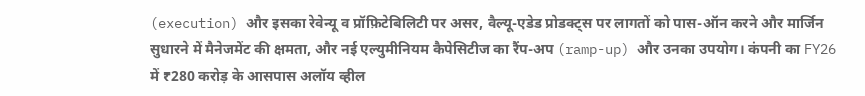(execution) और इसका रेवेन्यू व प्रॉफ़िटेबिलिटी पर असर, वैल्यू-एडेड प्रोडक्ट्स पर लागतों को पास-ऑन करने और मार्जिन सुधारने में मैनेजमेंट की क्षमता, और नई एल्युमीनियम कैपेसिटीज का रैंप-अप (ramp-up) और उनका उपयोग। कंपनी का FY26 में ₹280 करोड़ के आसपास अलॉय व्हील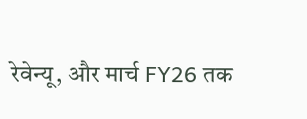रेवेन्यू, और मार्च FY26 तक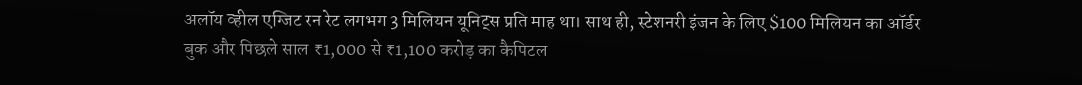अलॉय व्हील एग्जिट रन रेट लगभग 3 मिलियन यूनिट्स प्रति माह था। साथ ही, स्टेशनरी इंजन के लिए $100 मिलियन का ऑर्डर बुक और पिछले साल ₹1,000 से ₹1,100 करोड़ का कैपिटल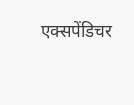एक्सपेंडिचर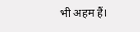भी अहम हैं।